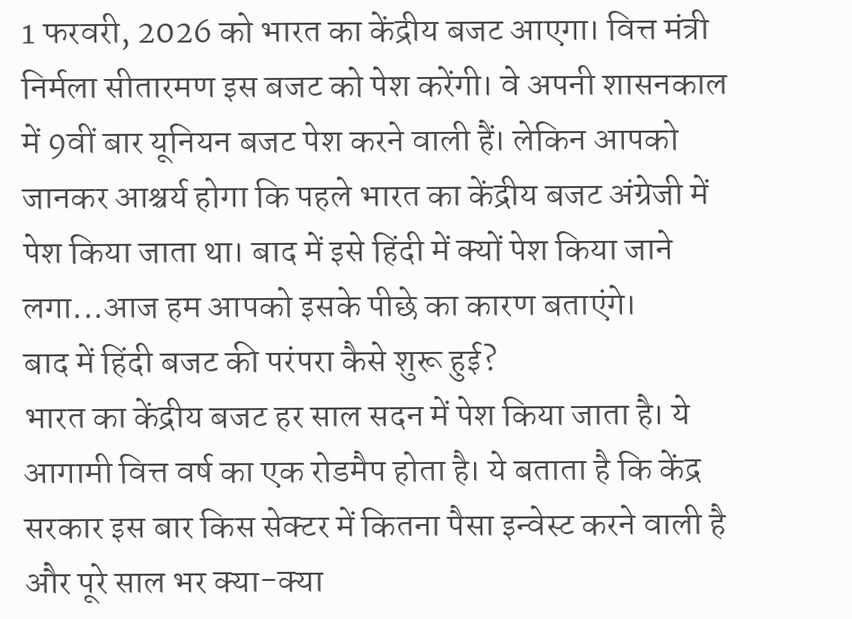1 फरवरी, 2026 को भारत का केंद्रीय बजट आएगा। वित्त मंत्री निर्मला सीतारमण इस बजट को पेश करेंगी। वे अपनी शासनकाल में 9वीं बार यूनियन बजट पेश करने वाली हैं। लेकिन आपको जानकर आश्चर्य होगा कि पहले भारत का केंद्रीय बजट अंग्रेजी में पेश किया जाता था। बाद में इसे हिंदी में क्यों पेश किया जाने लगा...आज हम आपको इसके पीछे का कारण बताएंगे।
बाद में हिंदी बजट की परंपरा कैसे शुरू हुई?
भारत का केंद्रीय बजट हर साल सदन में पेश किया जाता है। ये आगामी वित्त वर्ष का एक रोडमैप होता है। ये बताता है कि केंद्र सरकार इस बार किस सेक्टर में कितना पैसा इन्वेस्ट करने वाली है और पूरे साल भर क्या-क्या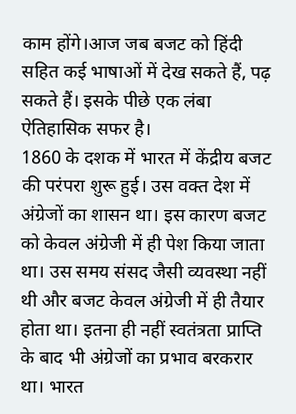काम होंगे।आज जब बजट को हिंदी सहित कई भाषाओं में देख सकते हैं, पढ़ सकते हैं। इसके पीछे एक लंबा ऐतिहासिक सफर है।
1860 के दशक में भारत में केंद्रीय बजट की परंपरा शुरू हुई। उस वक्त देश में अंग्रेजों का शासन था। इस कारण बजट को केवल अंग्रेजी में ही पेश किया जाता था। उस समय संसद जैसी व्यवस्था नहीं थी और बजट केवल अंग्रेजी में ही तैयार होता था। इतना ही नहीं स्वतंत्रता प्राप्ति के बाद भी अंग्रेजों का प्रभाव बरकरार था। भारत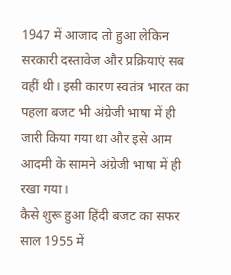1947 में आजाद तो हुआ लेकिन सरकारी दस्तावेज और प्रक्रियाएं सब वहीं थी। इसी कारण स्वतंत्र भारत का पहला बजट भी अंग्रेजी भाषा में ही जारी किया गया था और इसे आम आदमी के सामने अंग्रेजी भाषा में ही रखा गया।
कैसे शुरू हुआ हिंदी बजट का सफर
साल 1955 में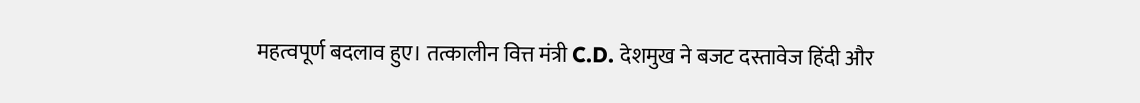महत्वपूर्ण बदलाव हुए। तत्कालीन वित्त मंत्री C.D. देशमुख ने बजट दस्तावेज हिंदी और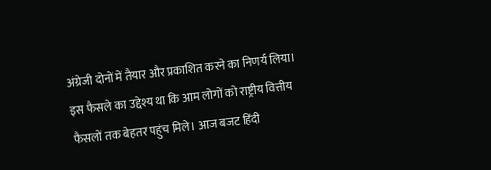अंग्रेजी दोनों में तैयार और प्रकाशित करने का निणर्य लिया। इस फैसले का उद्देश्य था कि आम लोगों को राष्ट्रीय वित्तीय फैसलों तक बेहतर पहुंच मिले। आज बजट हिंदी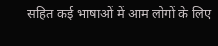सहित कई भाषाओं में आम लोगों के लिए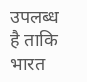उपलब्ध है ताकि भारत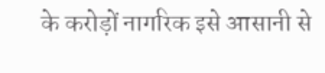के करोड़ों नागरिक इसे आसानी से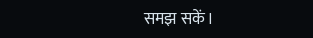समझ सकें।